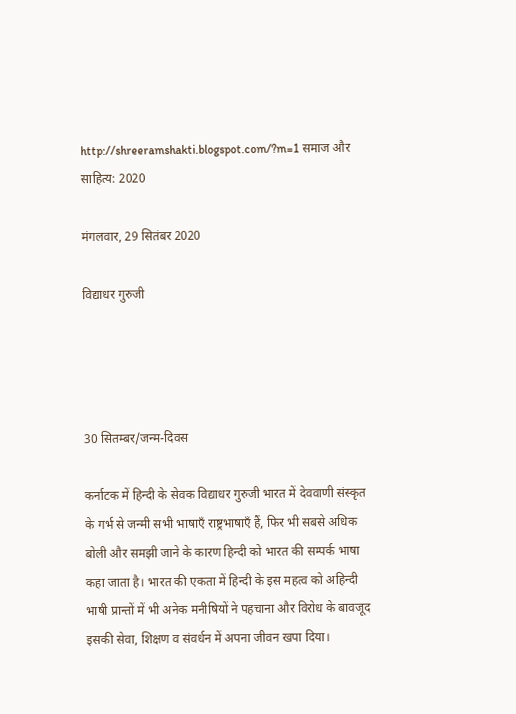http://shreeramshakti.blogspot.com/?m=1 समाज और साहित्य: 2020

मंगलवार, 29 सितंबर 2020

विद्याधर गुरुजी




30 सितम्बर/जन्म-दिवस

कर्नाटक में हिन्दी के सेवक विद्याधर गुरुजी भारत में देववाणी संस्कृत के गर्भ से जन्मी सभी भाषाएँ राष्ट्रभाषाएँ हैं, फिर भी सबसे अधिक बोली और समझी जाने के कारण हिन्दी को भारत की सम्पर्क भाषा कहा जाता है। भारत की एकता में हिन्दी के इस महत्व को अहिन्दी भाषी प्रान्तों में भी अनेक मनीषियों ने पहचाना और विरोध के बावजूद इसकी सेवा, शिक्षण व संवर्धन में अपना जीवन खपा दिया।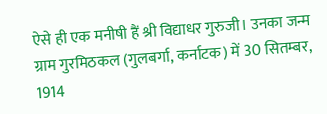ऐसे ही एक मनीषी हैं श्री विद्याधर गुरुजी। उनका जन्म ग्राम गुरमिठकल (गुलबर्गा, कर्नाटक) में 30 सितम्बर, 1914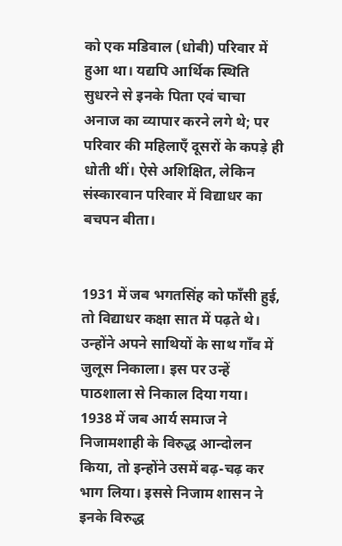को एक मडिवाल (धोबी) परिवार में हुआ था। यद्यपि आर्थिक स्थिति सुधरने से इनके पिता एवं चाचा अनाज का व्यापार करने लगे थे; पर परिवार की महिलाएँ दूसरों के कपड़े ही धोती थीं। ऐसे अशिक्षित, लेकिन संस्कारवान परिवार में विद्याधर का बचपन बीता।


1931 में जब भगतसिंह को फाँसी हुई, तो विद्याधर कक्षा सात में पढ़ते थे। उन्होंने अपने साथियों के साथ गाँव में जुलूस निकाला। इस पर उन्हें पाठशाला से निकाल दिया गया। 1938 में जब आर्य समाज ने निजामशाही के विरुद्ध आन्दोलन किया, तो इन्होंने उसमें बढ़-चढ़ कर भाग लिया। इससे निजाम शासन ने इनके विरुद्ध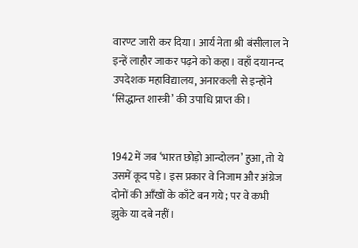वारण्ट जारी कर दिया। आर्य नेता श्री बंसीलाल ने इन्हें लाहौर जाकर पढ़ने को कहा। वहाँ दयानन्द उपदेशक महाविद्यालय, अनारकली से इन्होंने ‘सिद्धान्त शास्त्री’ की उपाधि प्राप्त की।


1942 में जब ‘भारत छोड़ो आन्दोलन’ हुआ, तो ये उसमें कूद पड़े। इस प्रकार वे निजाम और अंग्रेज दोनों की आँखों के काँटे बन गये; पर वे कभी झुके या दबे नहीं।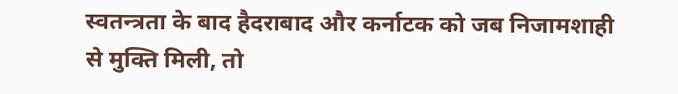स्वतन्त्रता के बाद हैदराबाद और कर्नाटक को जब निजामशाही से मुक्ति मिली, तो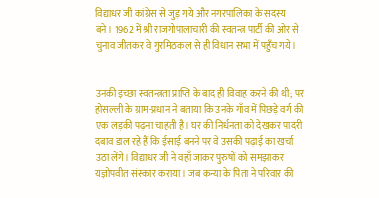विद्याधर जी कांग्रेस से जुड़ गये और नगरपालिका के सदस्य बने। 1962 में श्री राजगोपालाचारी की स्वतन्त्र पार्टी की ओर से चुनाव जीतकर वे गुरमिठकल से ही विधान सभा में पहुँच गये।


उनकी इच्छा स्वतन्त्रता प्राप्ति के बाद ही विवाह करने की थी; पर होसल्ली के ग्राम-प्रधान ने बताया कि उनके गाँव में पिछड़े वर्ग की एक लड़की पढ़ना चाहती है। घर की निर्धनता को देखकर पादरी दबाव डाल रहे हैं कि ईसाई बनने पर वे उसकी पढ़ाई का खर्चा उठा लेंगे। विद्याधर जी ने वहाँ जाकर पुरुषों को समझाकर यज्ञोपवीत संस्कार कराया। जब कन्या के पिता ने परिवार की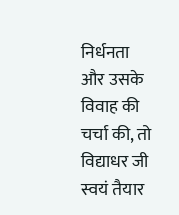निर्धनता और उसके विवाह की चर्चा की, तो विद्याधर जी स्वयं तैयार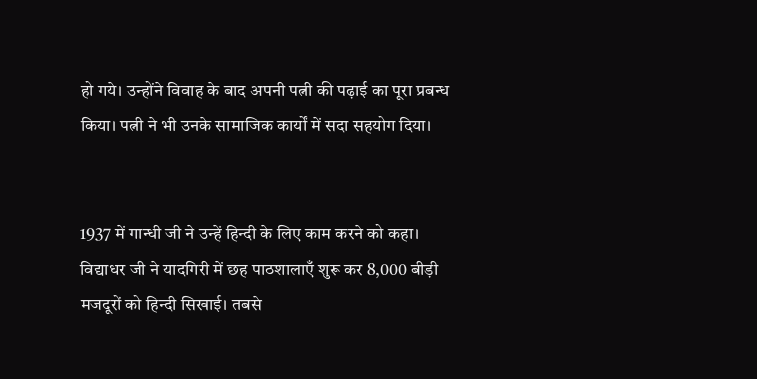हो गये। उन्होंने विवाह के बाद अपनी पत्नी की पढ़ाई का पूरा प्रबन्ध किया। पत्नी ने भी उनके सामाजिक कार्यों में सदा सहयोग दिया।


1937 में गान्धी जी ने उन्हें हिन्दी के लिए काम करने को कहा। विद्याधर जी ने यादगिरी में छह पाठशालाएँ शुरू कर 8,000 बीड़ी मजदूरों को हिन्दी सिखाई। तबसे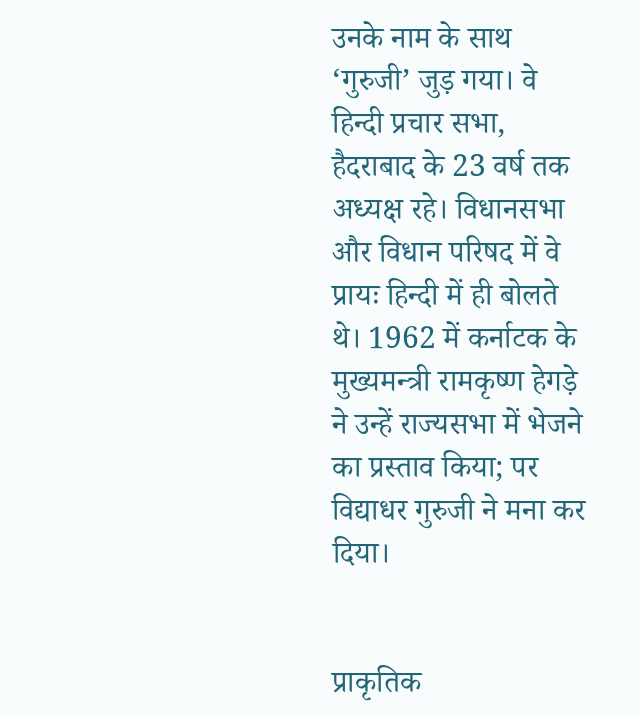उनके नाम के साथ ‘गुरुजी’ जुड़ गया। वे हिन्दी प्रचार सभा, हैदराबाद के 23 वर्ष तक अध्यक्ष रहे। विधानसभा और विधान परिषद में वे प्रायः हिन्दी में ही बोलते थे। 1962 में कर्नाटक के मुख्यमन्त्री रामकृष्ण हेगड़े ने उन्हें राज्यसभा में भेजने का प्रस्ताव किया; पर विद्याधर गुरुजी ने मना कर दिया।


प्राकृतिक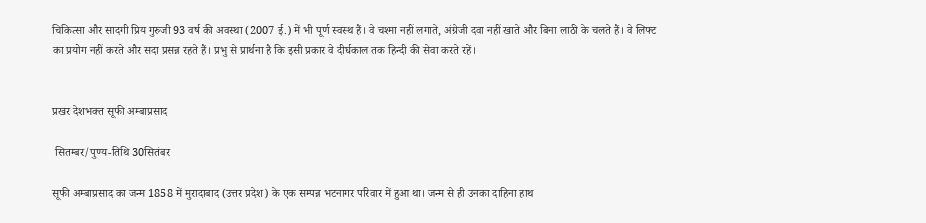चिकित्सा और सादगी प्रिय गुरुजी 93 वर्ष की अवस्था (2007 ई.) में भी पूर्ण स्वस्थ हैं। वे चश्मा नहीं लगाते, अंग्रेजी दवा नहीं खाते और बिना लाठी के चलते हैं। वे लिफ्ट का प्रयोग नहीं करते और सदा प्रसन्न रहते हैं। प्रभु से प्रार्थना है कि इसी प्रकार वे दीर्घकाल तक हिन्दी की सेवा करते रहें।


प्रखर देशभक्त सूफी अम्बाप्रसाद

 सितम्बर/पुण्य-तिथि 30सितंबर

सूफी अम्बाप्रसाद का जन्म 1858 में मुरादाबाद (उत्तर प्रदेश) के एक सम्पन्न भटनागर परिवार में हुआ था। जन्म से ही उनका दाहिना हाथ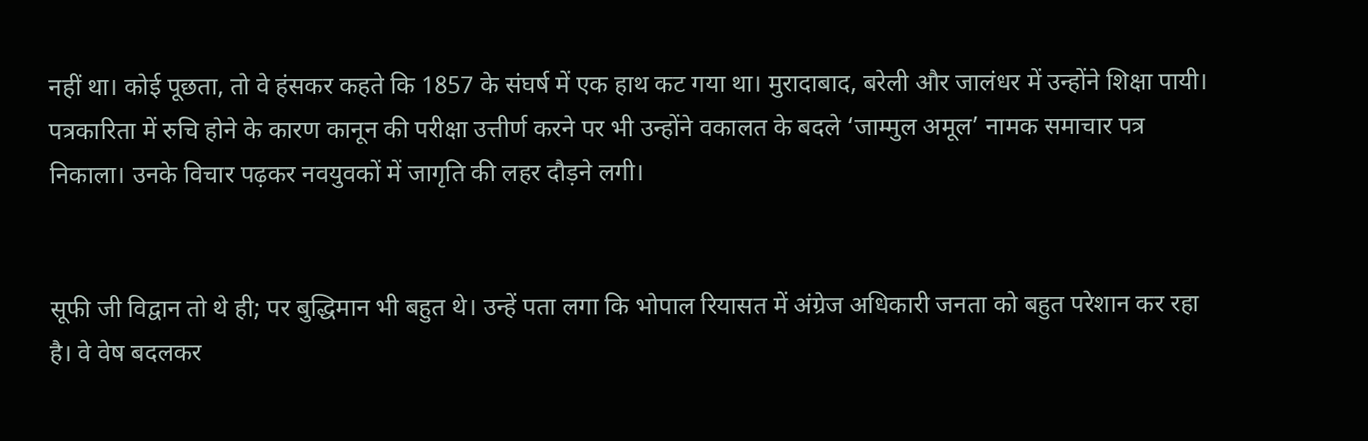नहीं था। कोई पूछता, तो वे हंसकर कहते कि 1857 के संघर्ष में एक हाथ कट गया था। मुरादाबाद, बरेली और जालंधर में उन्होंने शिक्षा पायी। पत्रकारिता में रुचि होने के कारण कानून की परीक्षा उत्तीर्ण करने पर भी उन्होंने वकालत के बदले ‘जाम्मुल अमूल’ नामक समाचार पत्र निकाला। उनके विचार पढ़कर नवयुवकों में जागृति की लहर दौड़ने लगी।


सूफी जी विद्वान तो थे ही; पर बुद्धिमान भी बहुत थे। उन्हें पता लगा कि भोपाल रियासत में अंग्रेज अधिकारी जनता को बहुत परेशान कर रहा है। वे वेष बदलकर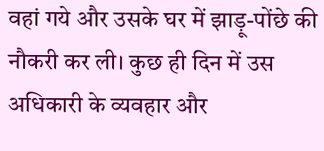वहां गये और उसके घर में झाड़ू-पोंछे की नौकरी कर ली। कुछ ही दिन में उस अधिकारी के व्यवहार और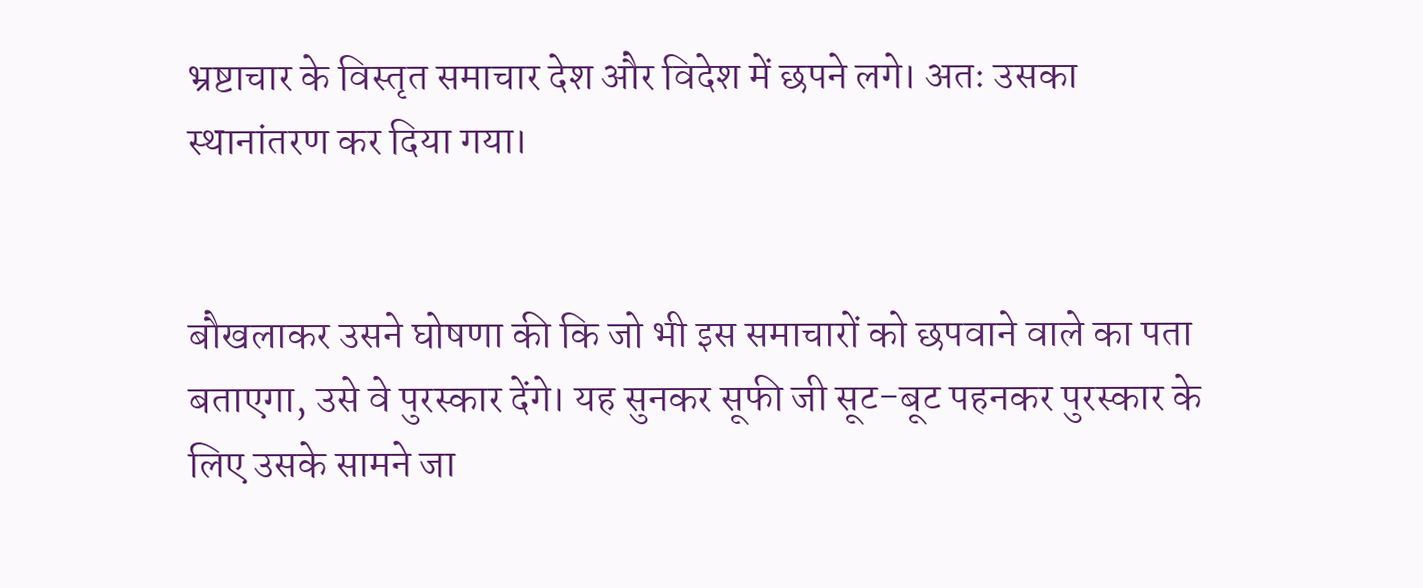भ्रष्टाचार के विस्तृत समाचार देश और विदेश में छपने लगे। अतः उसका स्थानांतरण कर दिया गया।


बौखलाकर उसने घोषणा की कि जो भी इस समाचारों को छपवाने वाले का पता बताएगा, उसे वे पुरस्कार देंगे। यह सुनकर सूफी जी सूट-बूट पहनकर पुरस्कार के लिए उसके सामने जा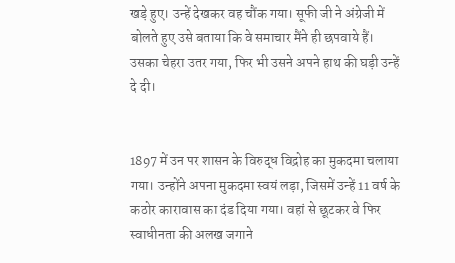खड़े हुए। उन्हें देखकर वह चौंक गया। सूफी जी ने अंग्रेजी में बोलते हुए उसे बताया कि वे समाचार मैंने ही छपवाये हैं। उसका चेहरा उतर गया, फिर भी उसने अपने हाथ की घड़ी उन्हें दे दी।


1897 में उन पर शासन के विरुद्ध विद्रोह का मुकदमा चलाया गया। उन्होंने अपना मुकदमा स्वयं लड़ा, जिसमें उन्हें 11 वर्ष के कठोर कारावास का दंड दिया गया। वहां से छूटकर वे फिर स्वाधीनता की अलख जगाने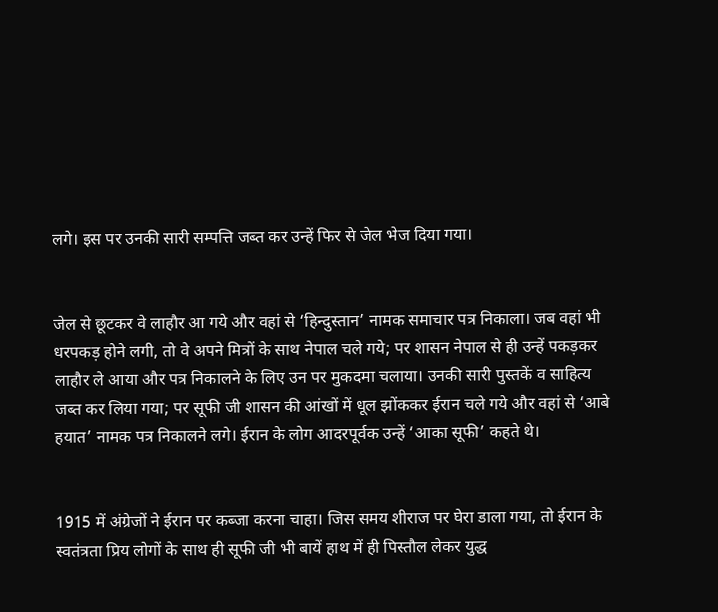लगे। इस पर उनकी सारी सम्पत्ति जब्त कर उन्हें फिर से जेल भेज दिया गया।


जेल से छूटकर वे लाहौर आ गये और वहां से ‘हिन्दुस्तान’ नामक समाचार पत्र निकाला। जब वहां भी धरपकड़ होने लगी, तो वे अपने मित्रों के साथ नेपाल चले गये; पर शासन नेपाल से ही उन्हें पकड़कर लाहौर ले आया और पत्र निकालने के लिए उन पर मुकदमा चलाया। उनकी सारी पुस्तकें व साहित्य जब्त कर लिया गया; पर सूफी जी शासन की आंखों में धूल झोंककर ईरान चले गये और वहां से ‘आबे हयात’ नामक पत्र निकालने लगे। ईरान के लोग आदरपूर्वक उन्हें ‘आका सूफी’ कहते थे।


1915 में अंग्रेजों ने ईरान पर कब्जा करना चाहा। जिस समय शीराज पर घेरा डाला गया, तो ईरान के स्वतंत्रता प्रिय लोगों के साथ ही सूफी जी भी बायें हाथ में ही पिस्तौल लेकर युद्ध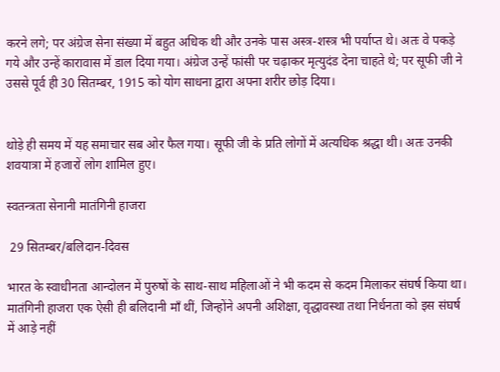करने लगे; पर अंग्रेज सेना संख्या में बहुत अधिक थी और उनके पास अस्त्र-शस्त्र भी पर्याप्त थे। अतः वे पकड़े गये और उन्हें कारावास में डाल दिया गया। अंग्रेज उन्हें फांसी पर चढ़ाकर मृत्युदंड देना चाहते थे; पर सूफी जी ने उससे पूर्व ही 30 सितम्बर, 1915 को योग साधना द्वारा अपना शरीर छोड़ दिया।


थोड़े ही समय में यह समाचार सब ओर फैल गया। सूफी जी के प्रति लोगों में अत्यधिक श्रद्धा थी। अतः उनकी शवयात्रा में हजारों लोग शामिल हुए।

स्वतन्त्रता सेनानी मातंगिनी हाजरा

 29 सितम्बर/बलिदान-दिवस

भारत के स्वाधीनता आन्दोलन में पुरुषों के साथ-साथ महिलाओं ने भी कदम से कदम मिलाकर संघर्ष किया था। मातंगिनी हाजरा एक ऐसी ही बलिदानी माँ थीं, जिन्होंने अपनी अशिक्षा, वृद्धावस्था तथा निर्धनता को इस संघर्ष में आड़े नहीं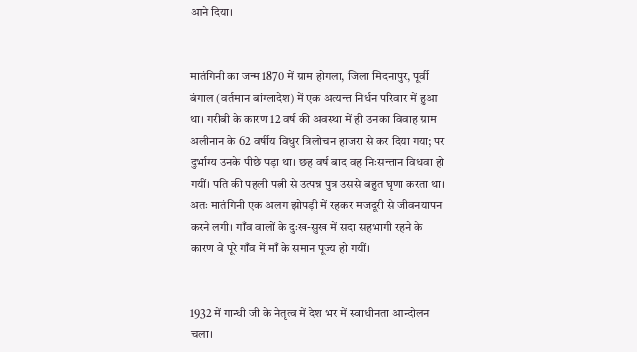आने दिया।


मातंगिनी का जन्म 1870 में ग्राम होगला, जिला मिदनापुर, पूर्वी बंगाल (वर्तमान बांग्लादेश) में एक अत्यन्त निर्धन परिवार में हुआ था। गरीबी के कारण 12 वर्ष की अवस्था में ही उनका विवाह ग्राम अलीनान के 62 वर्षीय विधुर त्रिलोचन हाजरा से कर दिया गया; पर दुर्भाग्य उनके पीछे पड़ा था। छह वर्ष बाद वह निःसन्तान विधवा हो गयीं। पति की पहली पत्नी से उत्पन्न पुत्र उससे बहुत घृणा करता था। अतः मातंगिनी एक अलग झोपड़ी में रहकर मजदूरी से जीवनयापन करने लगी। गाँव वालों के दुःख-सुख में सदा सहभागी रहने के कारण वे पूरे गाँव में माँ के समान पूज्य हो गयीं।


1932 में गान्धी जी के नेतृत्व में देश भर में स्वाधीनता आन्दोलन चला।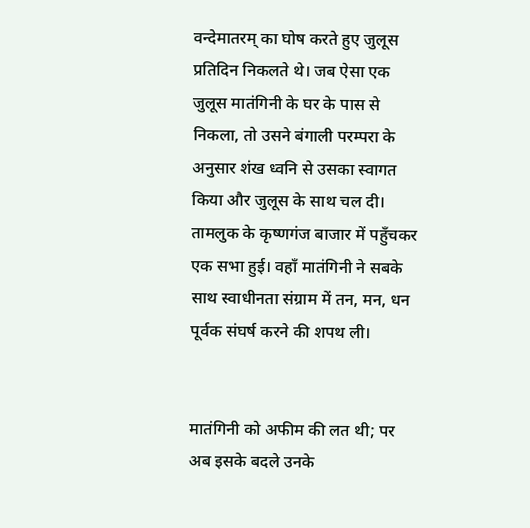वन्देमातरम् का घोष करते हुए जुलूस प्रतिदिन निकलते थे। जब ऐसा एक जुलूस मातंगिनी के घर के पास से निकला, तो उसने बंगाली परम्परा के अनुसार शंख ध्वनि से उसका स्वागत किया और जुलूस के साथ चल दी। तामलुक के कृष्णगंज बाजार में पहुँचकर एक सभा हुई। वहाँ मातंगिनी ने सबके साथ स्वाधीनता संग्राम में तन, मन, धन पूर्वक संघर्ष करने की शपथ ली।


मातंगिनी को अफीम की लत थी; पर अब इसके बदले उनके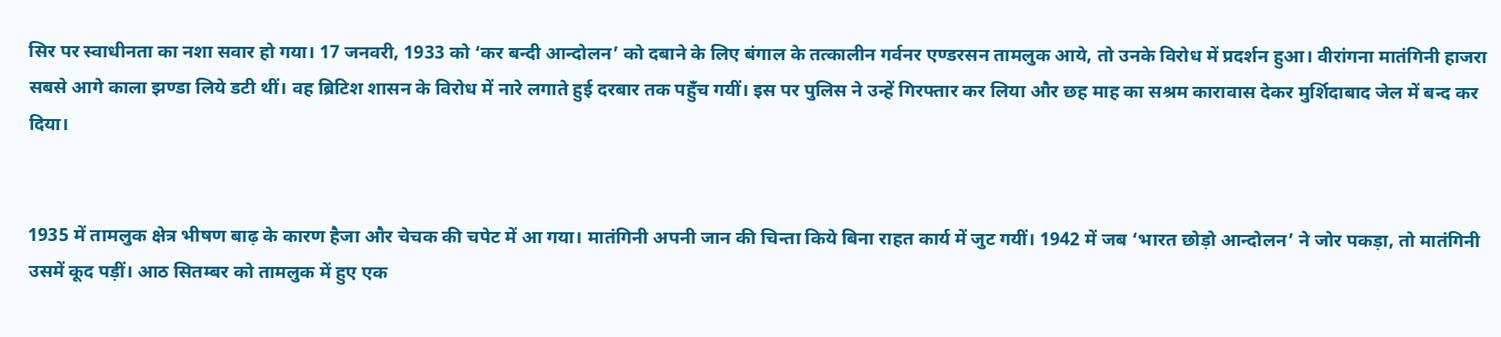सिर पर स्वाधीनता का नशा सवार हो गया। 17 जनवरी, 1933 को ‘कर बन्दी आन्दोलन’ को दबाने के लिए बंगाल के तत्कालीन गर्वनर एण्डरसन तामलुक आये, तो उनके विरोध में प्रदर्शन हुआ। वीरांगना मातंगिनी हाजरा सबसे आगे काला झण्डा लिये डटी थीं। वह ब्रिटिश शासन के विरोध में नारे लगाते हुई दरबार तक पहुँच गयीं। इस पर पुलिस ने उन्हें गिरफ्तार कर लिया और छह माह का सश्रम कारावास देकर मुर्शिदाबाद जेल में बन्द कर दिया।


1935 में तामलुक क्षेत्र भीषण बाढ़ के कारण हैजा और चेचक की चपेट में आ गया। मातंगिनी अपनी जान की चिन्ता किये बिना राहत कार्य में जुट गयीं। 1942 में जब ‘भारत छोड़ो आन्दोलन’ ने जोर पकड़ा, तो मातंगिनी उसमें कूद पड़ीं। आठ सितम्बर को तामलुक में हुए एक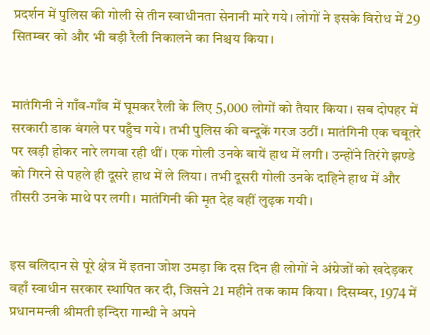प्रदर्शन में पुलिस की गोली से तीन स्वाधीनता सेनानी मारे गये। लोगों ने इसके विरोध में 29 सितम्बर को और भी बड़ी रैली निकालने का निश्चय किया।


मातंगिनी ने गाँव-गाँव में घूमकर रैली के लिए 5,000 लोगों को तैयार किया। सब दोपहर में सरकारी डाक बंगले पर पहुँच गये। तभी पुलिस की बन्दूकें गरज उठीं। मातंगिनी एक चबूतरे पर खड़ी होकर नारे लगवा रही थीं। एक गोली उनके बायें हाथ में लगी। उन्होंने तिरंगे झण्डे को गिरने से पहले ही दूसरे हाथ में ले लिया। तभी दूसरी गोली उनके दाहिने हाथ में और तीसरी उनके माथे पर लगी। मातंगिनी की मृत देह वहीं लुढ़क गयी।


इस बलिदान से पूरे क्षेत्र में इतना जोश उमड़ा कि दस दिन ही लोगों ने अंग्रेजों को खदेड़कर वहाँ स्वाधीन सरकार स्थापित कर दी, जिसने 21 महीने तक काम किया। दिसम्बर, 1974 में प्रधानमन्त्री श्रीमती इन्दिरा गान्धी ने अपने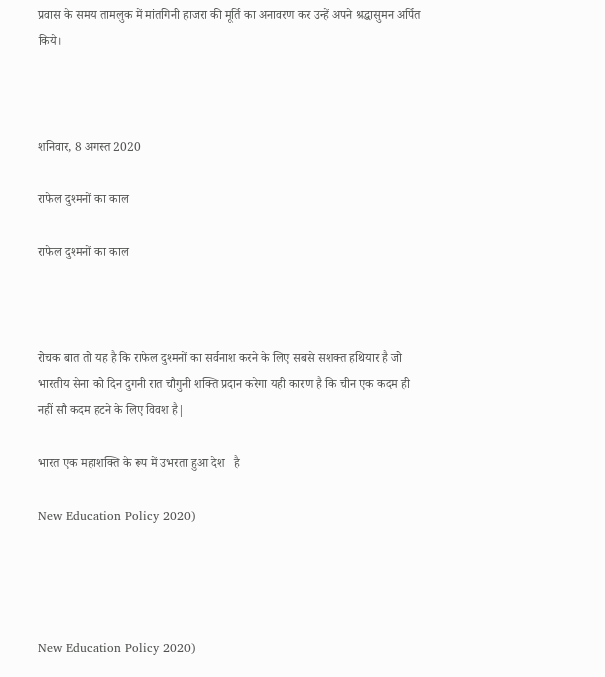प्रवास के समय तामलुक में मांतगिनी हाजरा की मूर्ति का अनावरण कर उन्हें अपने श्रद्धासुमन अर्पित किये।



शनिवार, 8 अगस्त 2020

राफेल दुश्मनों का काल

राफेल दुश्मनों का काल



रोचक बात तो यह है कि राफेल दुश्मनों का सर्वनाश करने के लिए सबसे सशक्त हथियार है जो भारतीय सेना को दिन दुगनी रात चौगुनी शक्ति प्रदान करेगा यही कारण है कि चीन एक कदम ही नहीं सौ कदम हटने के लिए विवश है|

भारत एक महाशक्ति के रूप में उभरता हुआ देश   है

New Education Policy 2020)




New Education Policy 2020)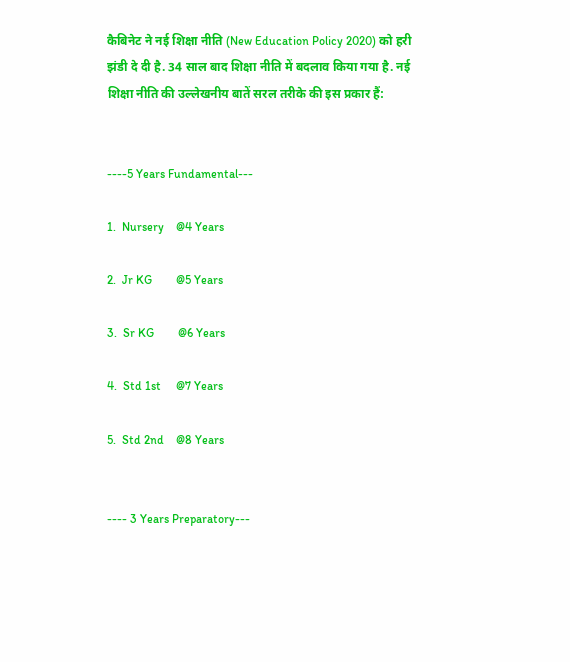कैबिनेट ने नई शिक्षा नीति (New Education Policy 2020) को हरी झंडी दे दी है. 34 साल बाद शिक्षा नीति में बदलाव किया गया है. नई शिक्षा नीति की उल्लेखनीय बातें सरल तरीके की इस प्रकार हैं:


----5 Years Fundamental---

1.  Nursery    @4 Years

2.  Jr KG        @5 Years

3.  Sr KG        @6 Years

4.  Std 1st     @7 Years

5.  Std 2nd    @8 Years


---- 3 Years Preparatory---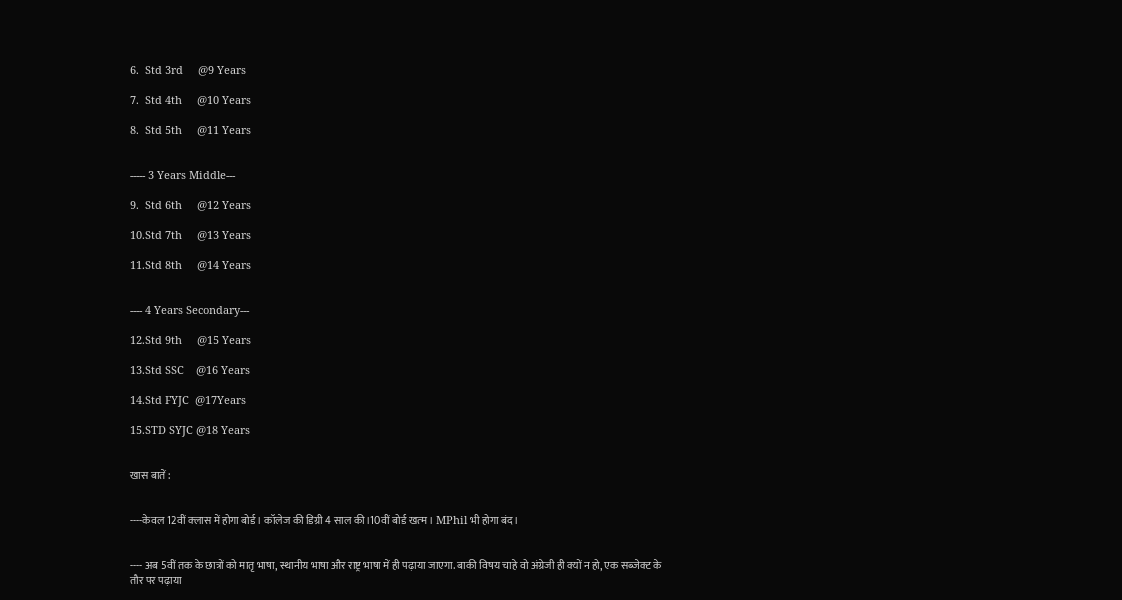6.  Std 3rd     @9 Years

7.  Std 4th     @10 Years

8.  Std 5th     @11 Years


----- 3 Years Middle---

9.  Std 6th     @12 Years

10.Std 7th     @13 Years

11.Std 8th     @14 Years


---- 4 Years Secondary---

12.Std 9th     @15 Years

13.Std SSC    @16 Years

14.Std FYJC  @17Years

15.STD SYJC @18 Years


खास बातें :


----केवल 12वीं क्‍लास में होगा बोर्ड। कॉलेज की डिग्री 4 साल की।10वीं बोर्ड खत्‍म। MPhil भी होगा बंद।


---- अब 5वीं तक के छात्रों को मातृ भाषा, स्थानीय भाषा और राष्ट्र भाषा में ही पढ़ाया जाएगा. बाकी विषय चाहे वो अंग्रेजी ही क्यों न हो, एक सब्जेक्ट के तौर पर पढ़ाया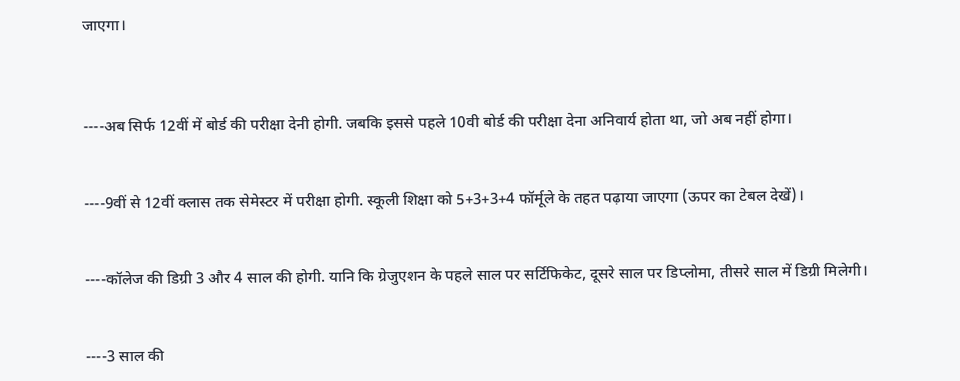जाएगा।



----अब सिर्फ 12वीं में बोर्ड की परीक्षा देनी होगी. जबकि इससे पहले 10वी बोर्ड की परीक्षा देना अनिवार्य होता था, जो अब नहीं होगा।


----9वीं से 12वीं क्लास तक सेमेस्टर में परीक्षा होगी. स्कूली शिक्षा को 5+3+3+4 फॉर्मूले के तहत पढ़ाया जाएगा (ऊपर का टेबल देखें)।


----कॉलेज की डिग्री 3 और 4 साल की होगी. यानि कि ग्रेजुएशन के पहले साल पर सर्टिफिकेट, दूसरे साल पर डिप्‍लोमा, तीसरे साल में डिग्री मिलेगी।


----3 साल की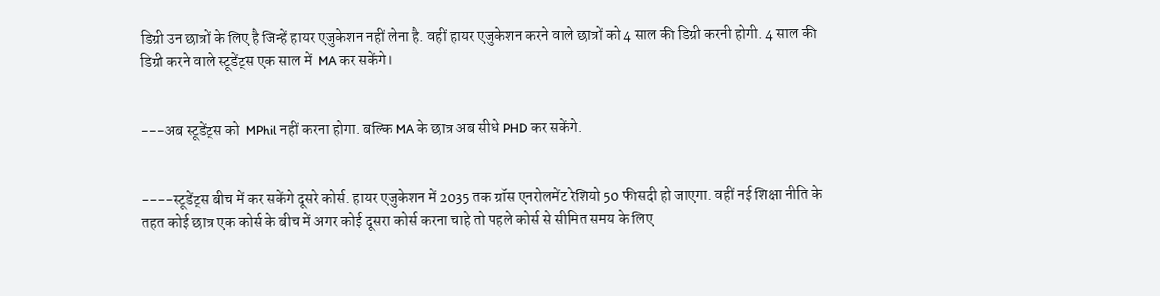डिग्री उन छात्रों के लिए है जिन्हें हायर एजुकेशन नहीं लेना है. वहीं हायर एजुकेशन करने वाले छात्रों को 4 साल की डिग्री करनी होगी. 4 साल की डिग्री करने वाले स्‍टूडेंट्स एक साल में  MA कर सकेंगे।


---अब स्‍टूडेंट्स को  MPhil नहीं करना होगा. बल्कि MA के छात्र अब सीधे PHD कर सकेंगे.


----स्‍टूडेंट्स बीच में कर सकेंगे दूसरे कोर्स. हायर एजुकेशन में 2035 तक ग्रॉस एनरोलमेंट रेशियो 50 फीसदी हो जाएगा. वहीं नई शिक्षा नीति के तहत कोई छात्र एक कोर्स के बीच में अगर कोई दूसरा कोर्स करना चाहे तो पहले कोर्स से सीमित समय के लिए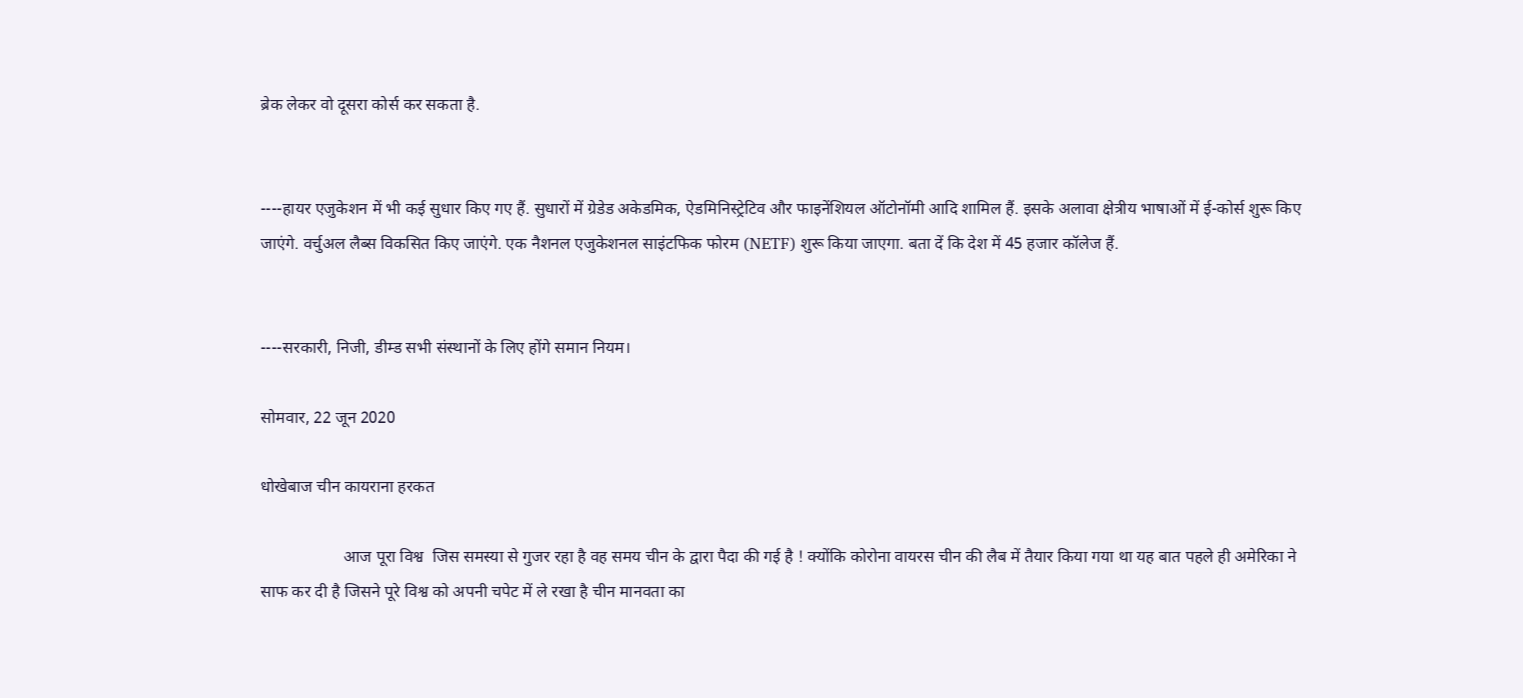ब्रेक लेकर वो दूसरा कोर्स कर सकता है.


----हायर एजुकेशन में भी कई सुधार किए गए हैं. सुधारों में ग्रेडेड अकेडमिक, ऐडमिनिस्ट्रेटिव और फाइनेंशियल ऑटोनॉमी आदि शामिल हैं. इसके अलावा क्षेत्रीय भाषाओं में ई-कोर्स शुरू किए जाएंगे. वर्चुअल लैब्स विकसित किए जाएंगे. एक नैशनल एजुकेशनल साइंटफिक फोरम (NETF) शुरू किया जाएगा. बता दें कि देश में 45 हजार कॉलेज हैं.


----सरकारी, निजी, डीम्‍ड सभी संस्‍थानों के लिए होंगे समान नियम।

सोमवार, 22 जून 2020

धोखेबाज चीन कायराना हरकत

                    आज पूरा विश्व  जिस समस्या से गुजर रहा है वह समय चीन के द्वारा पैदा की गई है ! क्योंकि कोरोना वायरस चीन की लैब में तैयार किया गया था यह बात पहले ही अमेरिका ने साफ कर दी है जिसने पूरे विश्व को अपनी चपेट में ले रखा है चीन मानवता का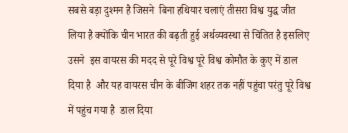सबसे बड़ा दुश्मन है जिसने  बिना हथियार चलाएं तीसरा विश्व युद्ध जीत लिया है क्योंकि चीन भारत की बढ़ती हुई अर्थव्यवस्था से चिंतित है इसलिए  उसने  इस वायरस की मदद से पूरे विश्व पूरे विश्व कोमौत के कुए में डाल दिया है  और यह वायरस चीन के बीजिंग शहर तक नहीं पहुंचा परंतु पूरे विश्व में पहुंच गया है  डाल दिया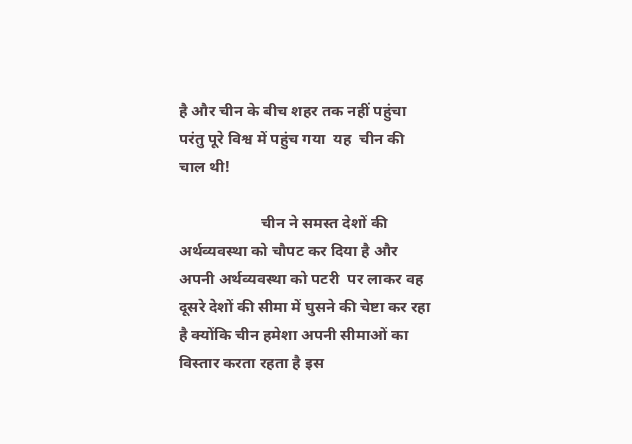है और चीन के बीच शहर तक नहीं पहुंचा परंतु पूरे विश्व में पहुंच गया  यह  चीन की चाल थी!

                     चीन ने समस्त देशों की अर्थव्यवस्था को चौपट कर दिया है और अपनी अर्थव्यवस्था को पटरी  पर लाकर वह दूसरे देशों की सीमा में घुसने की चेष्टा कर रहा है क्योंकि चीन हमेशा अपनी सीमाओं का विस्तार करता रहता है इस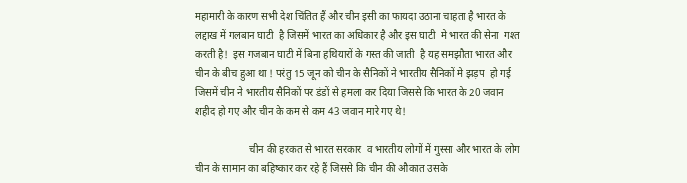महामारी के कारण सभी देश चिंतित हैं और चीन इसी का फायदा उठाना चाहता है भारत के लद्दाख में गलबान घाटी  है जिसमें भारत का अधिकार है और इस घाटी  मे भारत की सेना  गश्त  करती है!  इस गजबान घाटी में बिना हथियारों के गस्त की जाती  है यह समझौता भारत और चीन के बीच हुआ था ! परंतु 15 जून को चीन के सैनिकों ने भारतीय सैनिकों मे झड़प  हो गई जिसमें चीन ने भारतीय सैनिकों पर डंडों से हमला कर दिया जिससे कि भारत के 20 जवान शहीद हो गए और चीन के कम से कम 43 जवान मारे गए थे!

                     चीन की हरकत से भारत सरकार  व भारतीय लोगों में गुस्सा और भारत के लोग चीन के सामान का बहिष्कार कर रहे हैं जिससे कि चीन की औकात उसके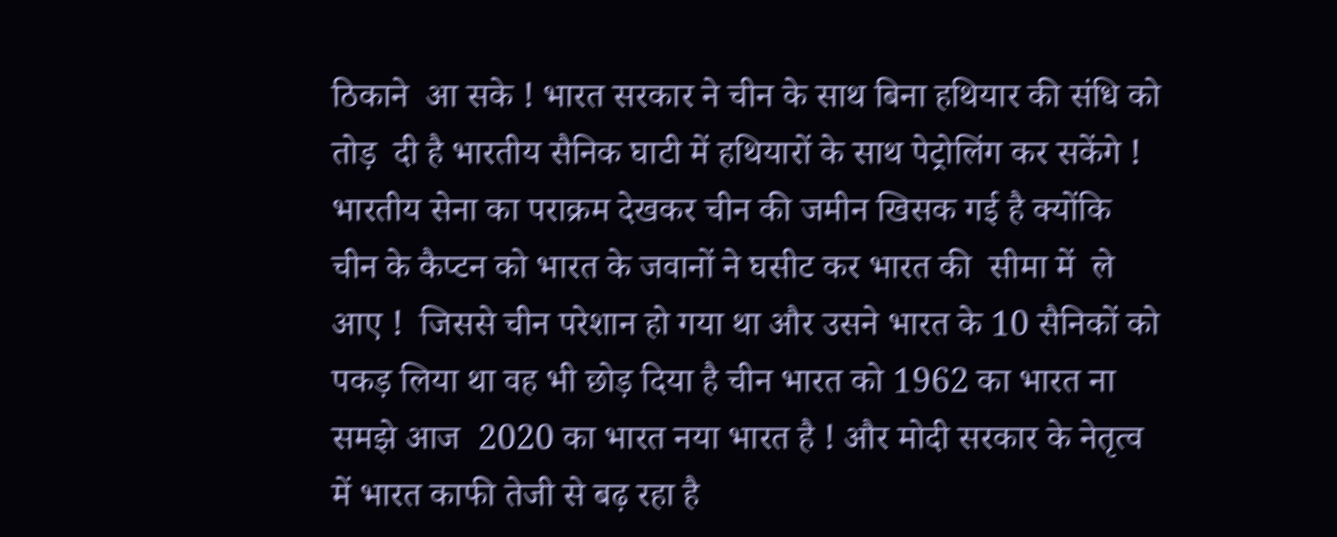ठिकाने  आ सके ! भारत सरकार ने चीन के साथ बिना हथियार की संधि को तोड़  दी है भारतीय सैनिक घाटी में हथियारों के साथ पेट्रोलिंग कर सकेंगे ! भारतीय सेना का पराक्रम देखकर चीन की जमीन खिसक गई है क्योंकि चीन के कैप्टन को भारत के जवानों ने घसीट कर भारत की  सीमा में  ले आए !  जिससे चीन परेशान हो गया था और उसने भारत के 10 सैनिकों को पकड़ लिया था वह भी छोड़ दिया है चीन भारत को 1962 का भारत ना समझे आज  2020 का भारत नया भारत है ! और मोदी सरकार के नेतृत्व में भारत काफी तेजी से बढ़ रहा है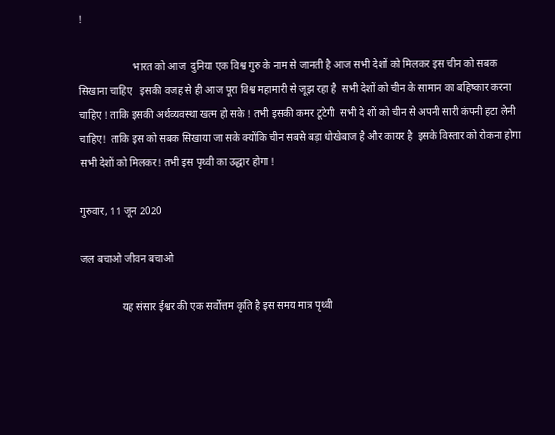!

                     भारत को आज  दुनिया एक विश्व गुरु के नाम से जानती है आज सभी देशों को मिलकर इस चीन को सबक सिखाना चाहिए   इसकी वजह से ही आज पूरा विश्व महामारी से जूझ रहा है  सभी देशों को चीन के सामान का बहिष्कार करना चाहिए ! ताकि इसकी अर्थव्यवस्था खत्म हो सके ! तभी इसकी कमर टूटेगी  सभी दे शों को चीन से अपनी सारी कंपनी हटा लेनी चाहिए!  ताकि इस को सबक सिखाया जा सके क्योंकि चीन सबसे बड़ा धोखेबाज है और कायर है  इसके विस्तार को रोकना होगा सभी देशों को मिलकर! तभी इस पृथ्वी का उद्धार होगा !

गुरुवार, 11 जून 2020

जल बचाओ जीवन बचाओ

                यह संसार ईश्वर की एक सर्वोत्तम कृति है इस समय मात्र पृथ्वी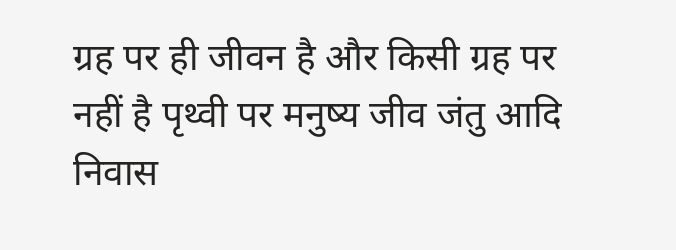ग्रह पर ही जीवन है और किसी ग्रह पर नहीं है पृथ्वी पर मनुष्य जीव जंतु आदि निवास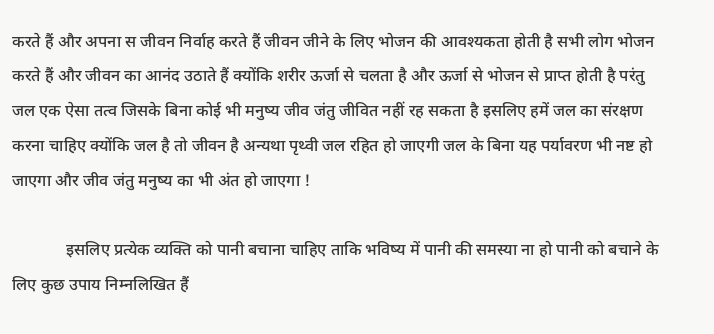करते हैं और अपना स जीवन निर्वाह करते हैं जीवन जीने के लिए भोजन की आवश्यकता होती है सभी लोग भोजन करते हैं और जीवन का आनंद उठाते हैं क्योंकि शरीर ऊर्जा से चलता है और ऊर्जा से भोजन से प्राप्त होती है परंतु जल एक ऐसा तत्व जिसके बिना कोई भी मनुष्य जीव जंतु जीवित नहीं रह सकता है इसलिए हमें जल का संरक्षण करना चाहिए क्योंकि जल है तो जीवन है अन्यथा पृथ्वी जल रहित हो जाएगी जल के बिना यह पर्यावरण भी नष्ट हो जाएगा और जीव जंतु मनुष्य का भी अंत हो जाएगा !

             इसलिए प्रत्येक व्यक्ति को पानी बचाना चाहिए ताकि भविष्य में पानी की समस्या ना हो पानी को बचाने के लिए कुछ उपाय निम्नलिखित हैं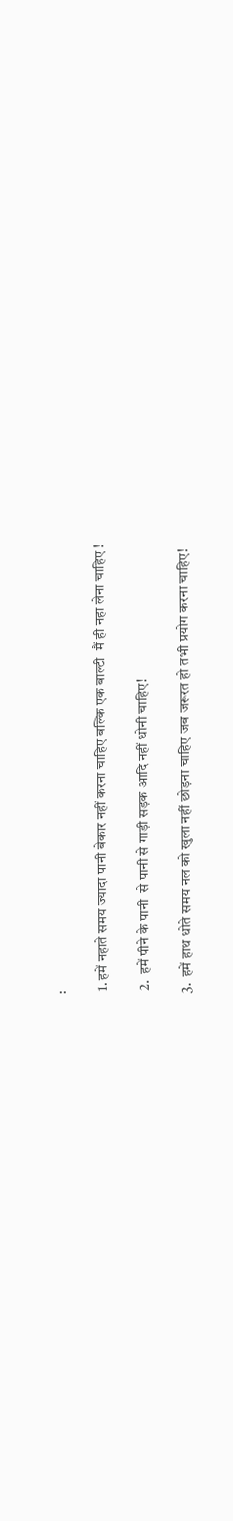:

 1. हमें नहाते समय ज्यादा पानी बेकार नहीं करना चाहिए बल्कि एक बाल्टी  मैं ही नहा लेना चाहिए !

 2.  हमें पीने के पानी  से पानी से गाड़ी सड़क आदि नहीं धोनी चाहिए!

3.  हमें हाथ धोते समय नल को खुला नहीं छोड़ना चाहिए जब जरूरत हो तभी प्रयोग करना चाहिए!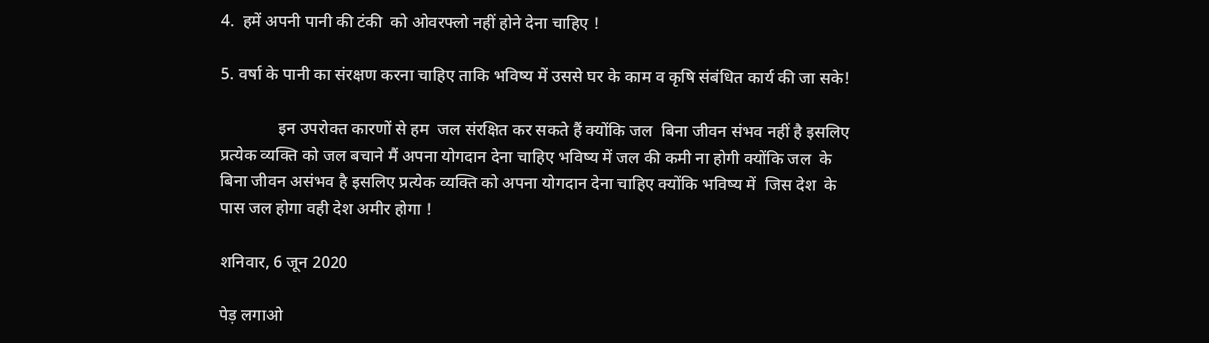4.  हमें अपनी पानी की टंकी  को ओवरफ्लो नहीं होने देना चाहिए !

5. वर्षा के पानी का संरक्षण करना चाहिए ताकि भविष्य में उससे घर के काम व कृषि संबंधित कार्य की जा सके!

              इन उपरोक्त कारणों से हम  जल संरक्षित कर सकते हैं क्योंकि जल  बिना जीवन संभव नहीं है इसलिए प्रत्येक व्यक्ति को जल बचाने मैं अपना योगदान देना चाहिए भविष्य में जल की कमी ना होगी क्योंकि जल  के बिना जीवन असंभव है इसलिए प्रत्येक व्यक्ति को अपना योगदान देना चाहिए क्योंकि भविष्य में  जिस देश  के पास जल होगा वही देश अमीर होगा !

शनिवार, 6 जून 2020

पेड़ लगाओ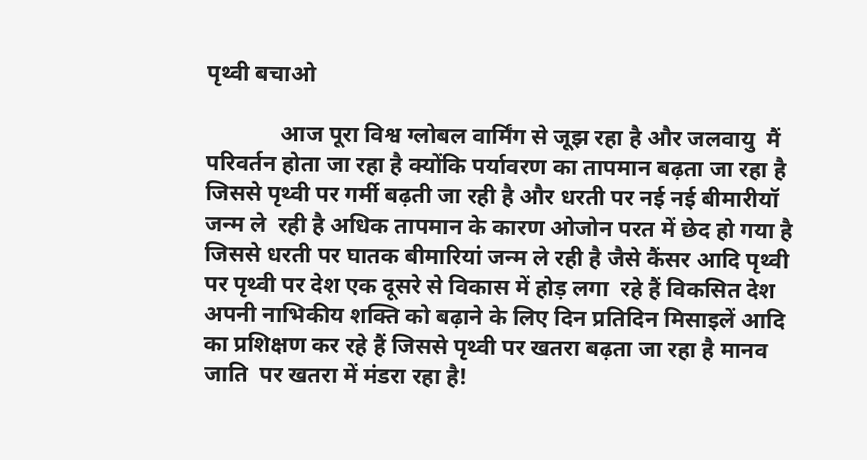पृथ्वी बचाओ

             आज पूरा विश्व ग्लोबल वार्मिंग से जूझ रहा है और जलवायु  मैं परिवर्तन होता जा रहा है क्योंकि पर्यावरण का तापमान बढ़ता जा रहा है जिससे पृथ्वी पर गर्मी बढ़ती जा रही है और धरती पर नई नई बीमारीयॉ  जन्म ले  रही है अधिक तापमान के कारण ओजोन परत में छेद हो गया है जिससे धरती पर घातक बीमारियां जन्म ले रही है जैसे कैंसर आदि पृथ्वी पर पृथ्वी पर देश एक दूसरे से विकास में होड़ लगा  रहे हैं विकसित देश अपनी नाभिकीय शक्ति को बढ़ाने के लिए दिन प्रतिदिन मिसाइलें आदि का प्रशिक्षण कर रहे हैं जिससे पृथ्वी पर खतरा बढ़ता जा रहा है मानव जाति  पर खतरा में मंडरा रहा है!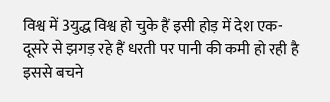विश्व में 3युद्ध विश्व हो चुके हैं इसी होड़ में देश एक-दूसरे से झगड़ रहे हैं धरती पर पानी की कमी हो रही है इससे बचने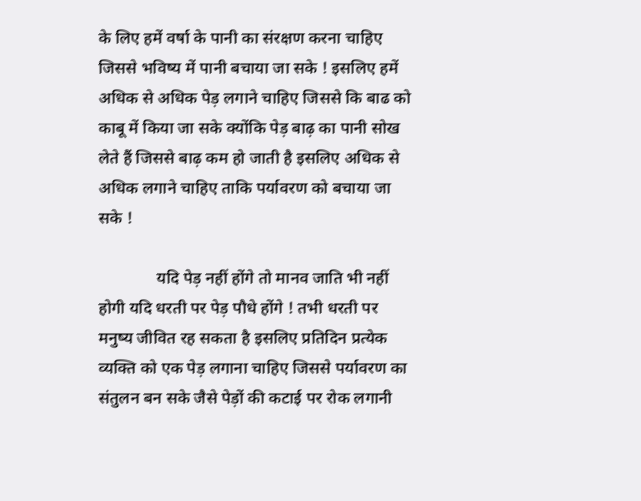के लिए हमें वर्षा के पानी का संरक्षण करना चाहिए जिससे भविष्य में पानी बचाया जा सके ! इसलिए हमें अधिक से अधिक पेड़ लगाने चाहिए जिससे कि बाढ को काबू में किया जा सके क्योंकि पेड़ बाढ़ का पानी सोख लेते हैं जिससे बाढ़ कम हो जाती है इसलिए अधिक से अधिक लगाने चाहिए ताकि पर्यावरण को बचाया जा सके !

              यदि पेड़ नहीं होंगे तो मानव जाति भी नहीं होगी यदि धरती पर पेड़ पौधे होंगे ! तभी धरती पर मनुष्य जीवित रह सकता है इसलिए प्रतिदिन प्रत्येक व्यक्ति को एक पेड़ लगाना चाहिए जिससे पर्यावरण का संतुलन बन सके जैसे पेड़ों की कटाई पर रोक लगानी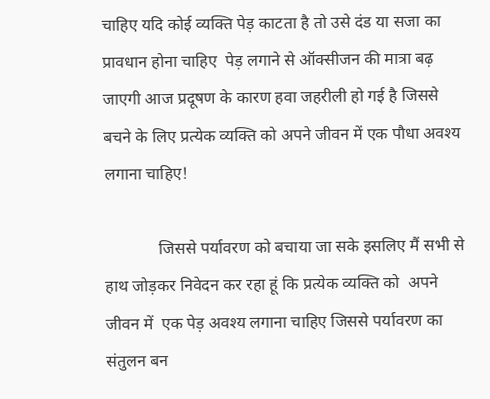चाहिए यदि कोई व्यक्ति पेड़ काटता है तो उसे दंड या सजा का प्रावधान होना चाहिए  पेड़ लगाने से ऑक्सीजन की मात्रा बढ़ जाएगी आज प्रदूषण के कारण हवा जहरीली हो गई है जिससे बचने के लिए प्रत्येक व्यक्ति को अपने जीवन में एक पौधा अवश्य लगाना चाहिए!

             जिससे पर्यावरण को बचाया जा सके इसलिए मैं सभी से हाथ जोड़कर निवेदन कर रहा हूं कि प्रत्येक व्यक्ति को  अपने जीवन में  एक पेड़ अवश्य लगाना चाहिए जिससे पर्यावरण का संतुलन बन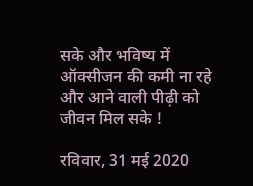सके और भविष्य में ऑक्सीजन की कमी ना रहे और आने वाली पीढ़ी को जीवन मिल सके !

रविवार, 31 मई 2020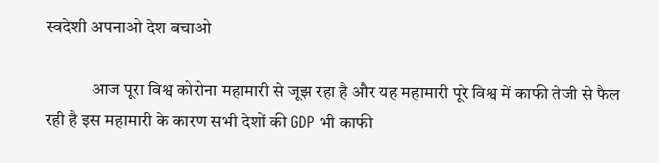स्वदेशी अपनाओ देश बचाओ

             आज पूरा विश्व कोरोना महामारी से जूझ रहा है और यह महामारी पूरे विश्व में काफी तेजी से फैल रही है इस महामारी के कारण सभी देशों की GDP भी काफी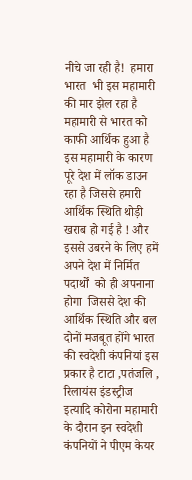नीचे जा रही है!  हमारा भारत  भी इस महामारी की मार झेल रहा है महामारी से भारत को काफी आर्थिक हुआ है इस महामारी के कारण  पूरे देश में लॉक डाउन रहा है जिससे हमारी आर्थिक स्थिति थोड़ी खराब हो गई है ! और इससे उबरने के लिए हमें अपने देश में निर्मित पदार्थों  को ही अपनाना होगा  जिससे देश की आर्थिक स्थिति और बल दोनों मजबूत होंगे भारत की स्वदेशी कंपनियां इस प्रकार है टाटा ,पतंजलि , रिलायंस इंडस्ट्रीज इत्यादि कोरोना महामारी के दौरान इन स्वदेशी कंपनियों ने पीएम केयर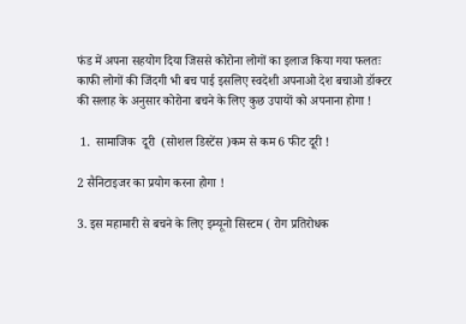फंड में अपना सहयोग दिया जिससे कोरोना लोगों का इलाज किया गया फलतः काफी लोगों की जिंदगी भी बच पाई इसलिए स्वदेशी अपनाओ देश बचाओ डॉक्टर की सलाह के अनुसार कोरोना बचने के लिए कुछ उपायों को अपनाना होगा !

 1.  सामाजिक  दूरी  (सोशल डिस्टेंस )कम से कम 6 फीट दूरी !

2 सैनिटाइजर का प्रयोग करना होगा !

3. इस महामारी से बचने के लिए इम्यूनो सिस्टम ( रोग प्रतिरोधक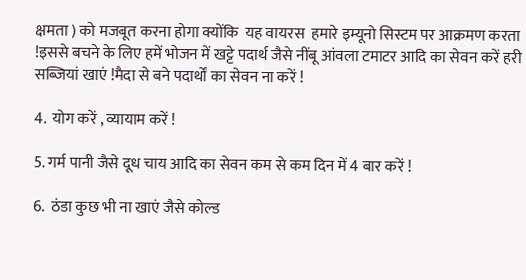क्षमता ) को मजबूत करना होगा क्योंकि  यह वायरस  हमारे इम्यूनो सिस्टम पर आक्रमण करता !इससे बचने के लिए हमें भोजन में खट्टे पदार्थ जैसे नींबू आंवला टमाटर आदि का सेवन करें हरी सब्जियां खाएं !मैदा से बने पदार्थों का सेवन ना करें !

4.  योग करें , व्यायाम करें !

5. गर्म पानी जैसे दूध चाय आदि का सेवन कम से कम दिन में 4 बार करें !

6.  ठंडा कुछ भी ना खाएं जैसे कोल्ड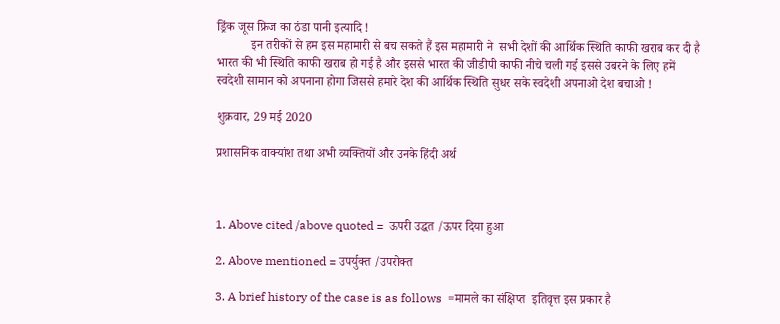ड्रिंक जूस फ्रिज का ठंडा पानी इत्यादि !
           इन तरीकों से हम इस महामारी से बच सकते हैं इस महामारी ने  सभी देशों की आर्थिक स्थिति काफी खराब कर दी है भारत की भी स्थिति काफी खराब हो गई है और इससे भारत की जीडीपी काफी नीचे चली गई इससे उबरने के लिए हमें  स्वदेशी सामान को अपनाना होगा जिससे हमारे देश की आर्थिक स्थिति सुधर सके स्वदेशी अपनाओ देश बचाओ !

शुक्रवार, 29 मई 2020

प्रशासनिक वाक्यांश तथा अभी व्यक्तियों और उनके हिंदी अर्थ



1. Above cited /above quoted =  ऊपरी उद्धत /ऊपर दिया हुआ

2. Above mentioned = उपर्युक्त /उपरोक्त

3. A brief history of the case is as follows  =मामले का संक्षिप्त  इतिवृत्त इस प्रकार है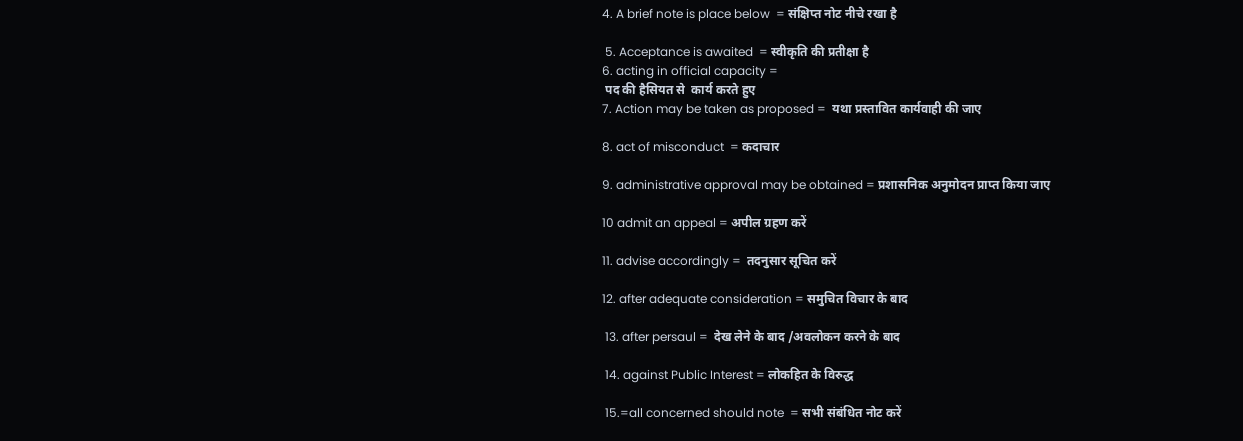4. A brief note is place below  = संक्षिप्त नोट नीचे रखा है

 5. Acceptance is awaited  = स्वीकृति की प्रतीक्षा है
6. acting in official capacity =
 पद की हैसियत से  कार्य करते हुए
7. Action may be taken as proposed =  यथा प्रस्तावित कार्यवाही की जाए

8. act of misconduct  = कदाचार

9. administrative approval may be obtained = प्रशासनिक अनुमोदन प्राप्त किया जाए

10 admit an appeal = अपील ग्रहण करें

11. advise accordingly =  तदनुसार सूचित करें

12. after adequate consideration = समुचित विचार के बाद

 13. after persaul =  देख लेने के बाद /अवलोकन करने के बाद

 14. against Public Interest = लोकहित के विरुद्ध

 15.=all concerned should note  = सभी संबंधित नोट करें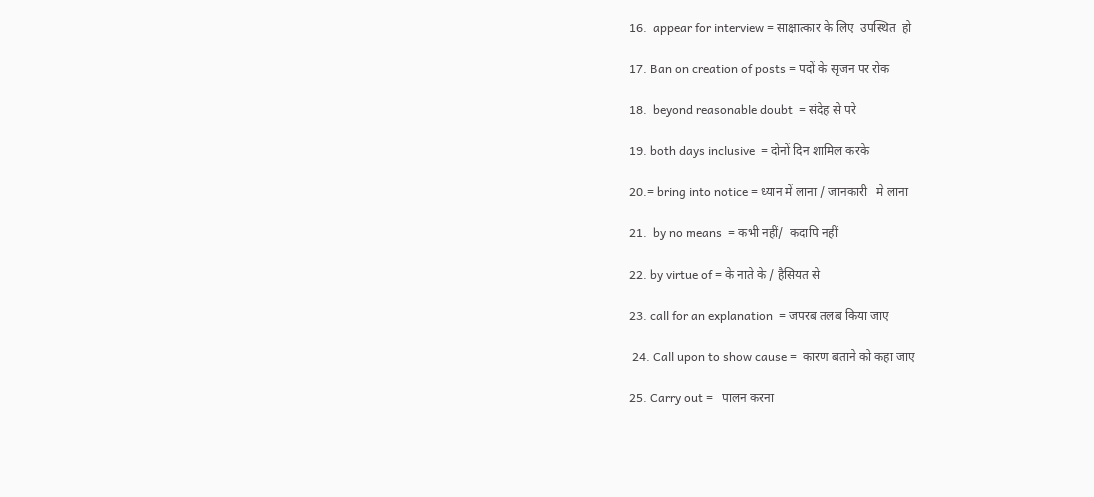16.  appear for interview = साक्षात्कार के लिए  उपस्थित  हो

17. Ban on creation of posts = पदों के सृजन पर रोक

18.  beyond reasonable doubt  = संदेह से परे

19. both days inclusive  = दोनों दिन शामिल करके

20.= bring into notice = ध्यान में लाना / जानकारी   मे लाना

21.  by no means  = कभी नहीं/  कदापि नहीं

22. by virtue of = के नाते के / हैसियत से

23. call for an explanation  = जपरब तलब किया जाए

 24. Call upon to show cause =  कारण बताने को कहा जाए

25. Carry out =   पालन करना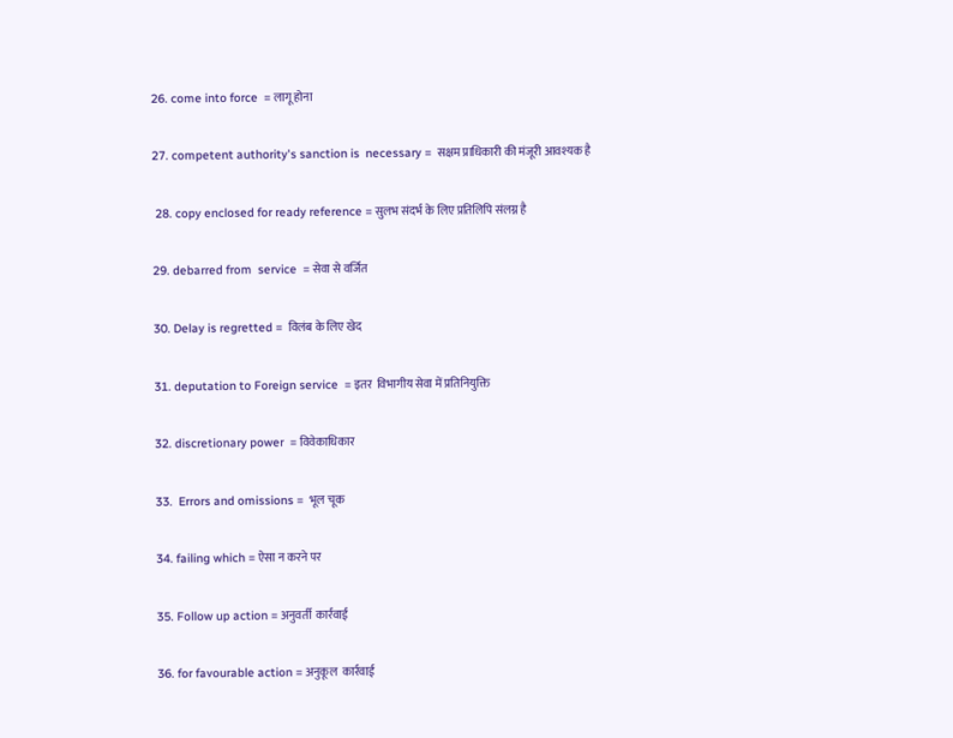26. come into force  = लागू होना

27. competent authority's sanction is  necessary =  सक्षम प्राधिकारी की मंजूरी आवश्यक है

 28. copy enclosed for ready reference = सुलभ संदर्भ के लिए प्रतिलिपि संलग्न है

29. debarred from  service  = सेवा से वर्जित

30. Delay is regretted =  विलंब के लिए खेद

31. deputation to Foreign service  = इतर  विभागीय सेवा में प्रतिनियुक्ति

32. discretionary power  = विवेकाधिकार

33.  Errors and omissions =  भूल चूक

34. failing which = ऐसा न करने पर

35. Follow up action = अनुवर्ती  कार्रवाई

36. for favourable action = अनुकूल  कार्रवाई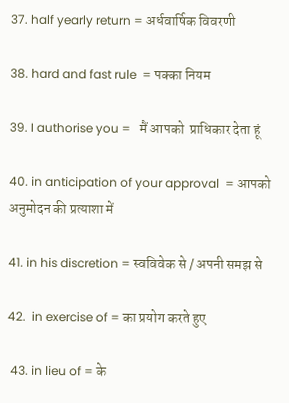37. half yearly return = अर्धवार्षिक विवरणी

38. hard and fast rule  = पक्का नियम

39. I authorise you =   मैं आपको  प्राधिकार देता हूं

40. in anticipation of your approval  = आपको अनुमोदन की प्रत्याशा में

41. in his discretion = स्वविवेक से / अपनी समझ से

42.  in exercise of = का प्रयोग करते हुए

 43. in lieu of = के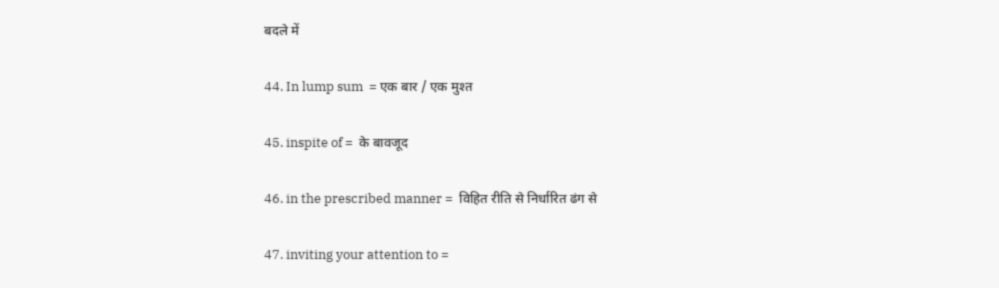बदले में

44. In lump sum  = एक बार / एक मुश्त

45. inspite of =  के बावजूद

46. in the prescribed manner =  विहित रीति से निर्धारित ढंग से

47. inviting your attention to =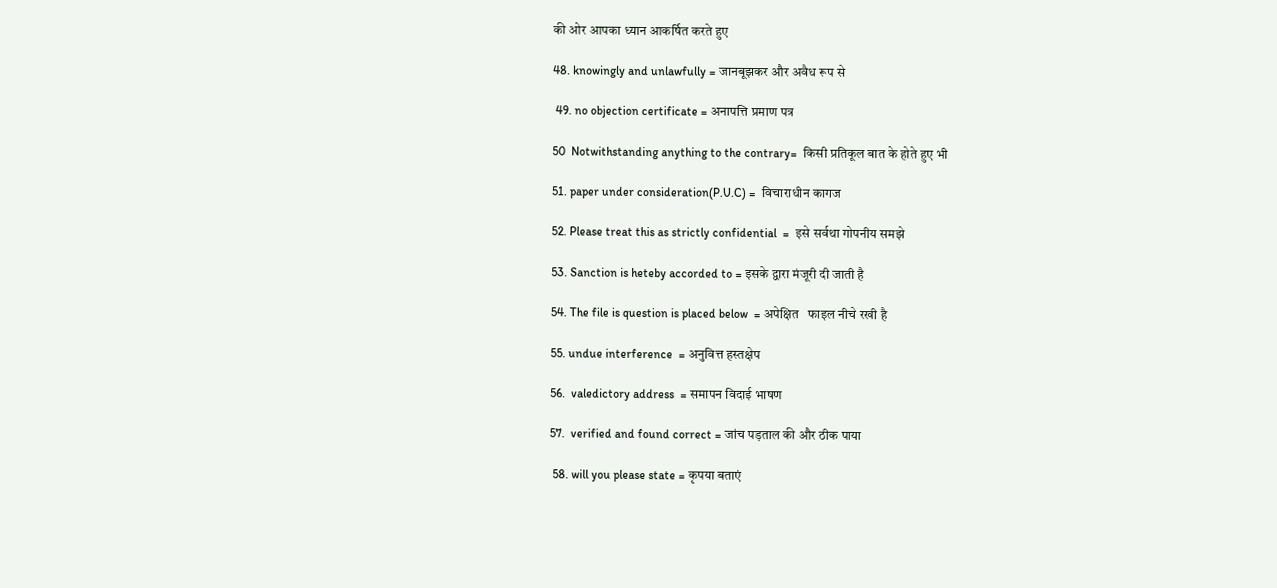की ओर आपका ध्यान आकर्षित करते हुए

48. knowingly and unlawfully = जानबूझकर और अवैध रूप से

 49. no objection certificate = अनापत्ति प्रमाण पत्र

50  Notwithstanding anything to the contrary=  किसी प्रतिकूल बात के होते हुए भी

51. paper under consideration(P.U.C) =  विचाराधीन कागज

52. Please treat this as strictly confidential  =  इसे सर्वथा गोपनीय समझे

53. Sanction is heteby accorded to = इसके द्वारा मंजूरी दी जाती है

54. The file is question is placed below  = अपेक्षित   फाइल नीचे रखी है

55. undue interference  = अनुवित्त हस्तक्षेप

56.  valedictory address  = समापन विदाई भाषण

57.  verified and found correct = जांच पड़ताल की और ठीक पाया

 58. will you please state = कृपया बताएं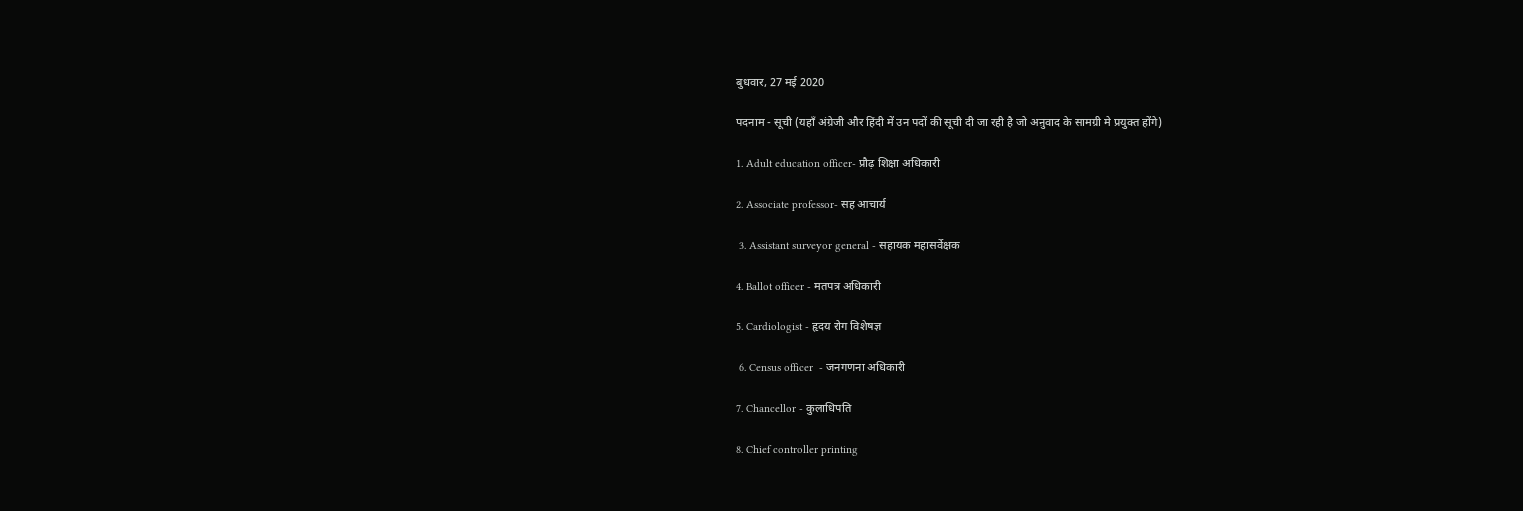बुधवार, 27 मई 2020

पदनाम - सूची (यहाँ अंग्रेजी और हिंदी में उन पदों की सूची दी जा रही है जो अऩुवाद के सामग्री मे प्रयुक्त होंगे)

1. Adult education officer- प्रौढ़ शिक्षा अधिकारी

2. Associate professor- सह आचार्य

 3. Assistant surveyor general - सहायक महासर्वेक्षक

4. Ballot officer - मतपत्र अधिकारी

5. Cardiologist - हृदय रोग विशेषज्ञ

 6. Census officer  - जनगणना अधिकारी

7. Chancellor - कुलाधिपति

8. Chief controller printing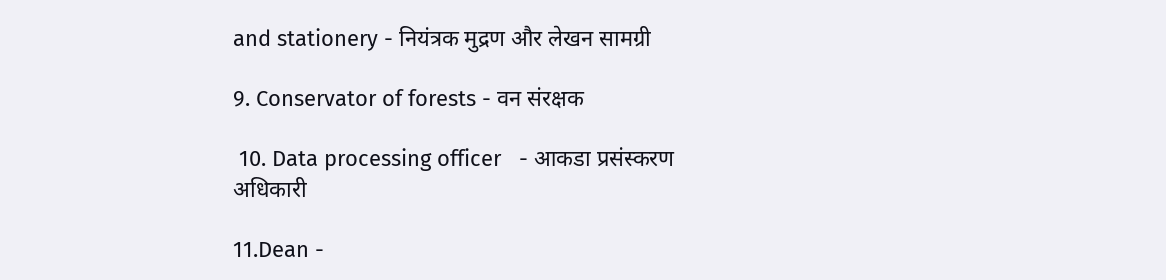and stationery - नियंत्रक मुद्रण और लेखन सामग्री

9. Conservator of forests - वन संरक्षक

 10. Data processing officer   - आकडा प्रसंस्करण अधिकारी

11.Dean -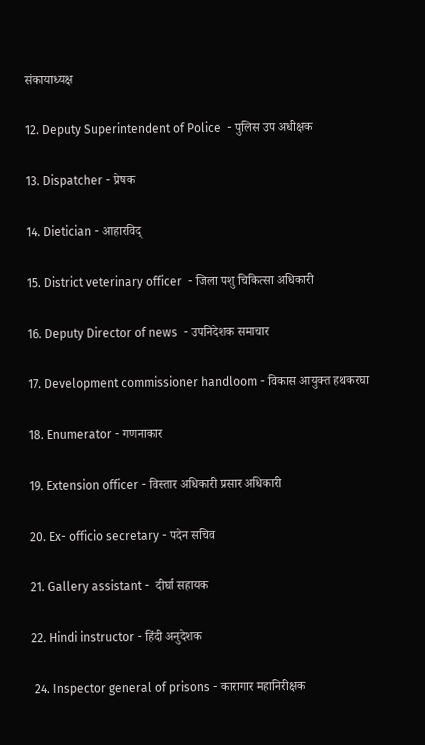संकायाध्यक्ष

12. Deputy Superintendent of Police  - पुलिस उप अधीक्षक

13. Dispatcher - प्रेषक

14. Dietician - आहारविद्

15. District veterinary officer  - जिला पशु चिकित्सा अधिकारी

16. Deputy Director of news  - उपनिदेशक समाचार

17. Development commissioner handloom - विकास आयुक्त हथकरघा

18. Enumerator - गणनाकार

19. Extension officer - विस्तार अधिकारी प्रसार अधिकारी

20. Ex- officio secretary - पदेन सचिव

21. Gallery assistant -  दीर्घा सहायक

22. Hindi instructor - हिंदी अनुदेशक

 24. Inspector general of prisons - कारागार महानिरीक्षक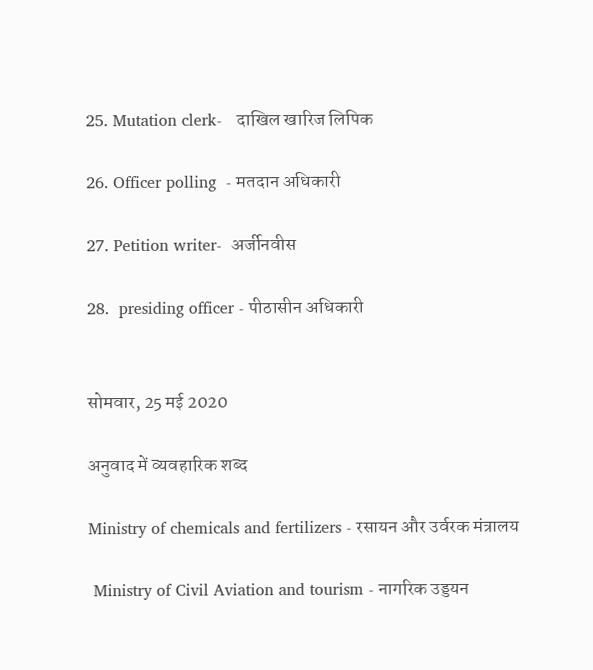25. Mutation clerk-   दाखिल खारिज लिपिक

26. Officer polling  - मतदान अधिकारी

27. Petition writer-  अर्जीनवीस

28.  presiding officer - पीठासीन अधिकारी


सोमवार, 25 मई 2020

अनुवाद में व्यवहारिक शब्द

Ministry of chemicals and fertilizers - रसायन और उर्वरक मंत्रालय

 Ministry of Civil Aviation and tourism - नागरिक उड्डयन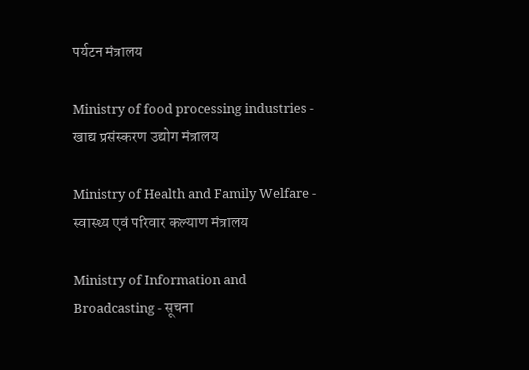पर्यटन मंत्रालय

Ministry of food processing industries -  खाद्य प्रसंस्करण उद्योग मंत्रालय

Ministry of Health and Family Welfare - स्वास्थ्य एवं परिवार कल्याण मंत्रालय

Ministry of Information and Broadcasting - सूचना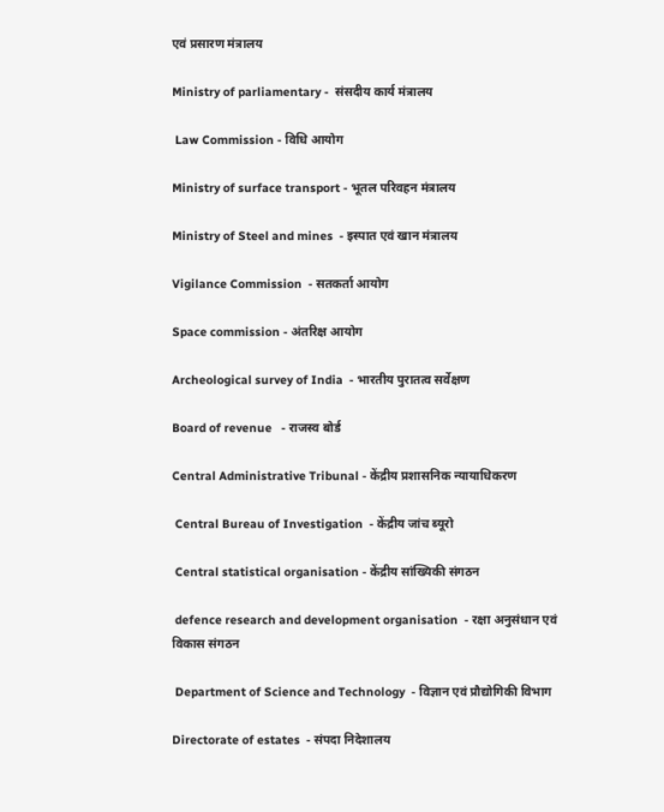एवं प्रसारण मंत्रालय

Ministry of parliamentary -  संसदीय कार्य मंत्रालय

 Law Commission - विधि आयोग

Ministry of surface transport - भूतल परिवहन मंत्रालय

Ministry of Steel and mines  - इस्पात एवं खान मंत्रालय

Vigilance Commission  - सतकर्ता आयोग

Space commission - अंतरिक्ष आयोग

Archeological survey of India  - भारतीय पुरातत्व सर्वेक्षण

Board of revenue   - राजस्व बोर्ड

Central Administrative Tribunal - केंद्रीय प्रशासनिक न्यायाधिकरण

 Central Bureau of Investigation  - केंद्रीय जांच ब्यूरो

 Central statistical organisation - केंद्रीय सांख्यिकी संगठन

 defence research and development organisation  - रक्षा अनुसंधान एवं विकास संगठन

 Department of Science and Technology  - विज्ञान एवं प्रौद्योगिकी विभाग

Directorate of estates  - संपदा निदेशालय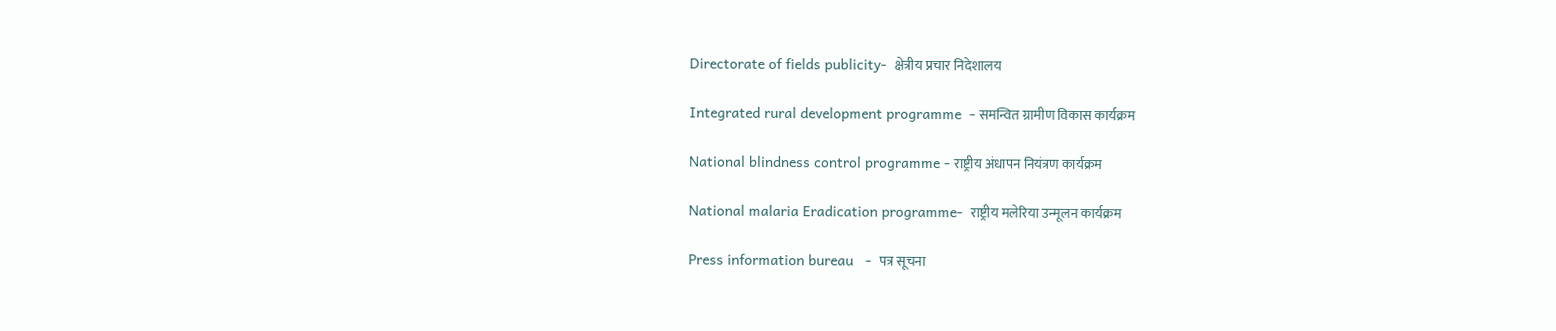Directorate of fields publicity-  क्षेत्रीय प्रचार निदेशालय

Integrated rural development programme  - समन्वित ग्रामीण विकास कार्यक्रम

National blindness control programme - राष्ट्रीय अंधापन नियंत्रण कार्यक्रम

National malaria Eradication programme-  राष्ट्रीय मलेरिया उन्मूलन कार्यक्रम

Press information bureau   -  पत्र सूचना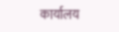कार्यालय